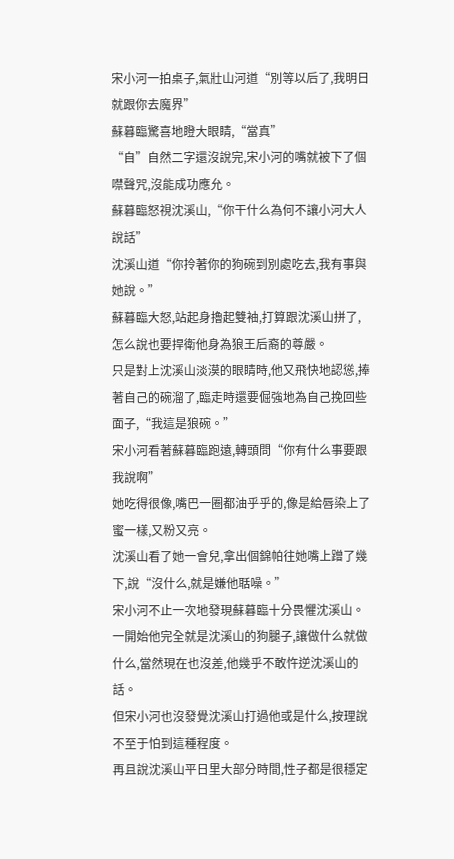宋小河一拍桌子,氣壯山河道“別等以后了,我明日就跟你去魔界”
蘇暮臨驚喜地瞪大眼睛,“當真”
“自”自然二字還沒說完,宋小河的嘴就被下了個噤聲咒,沒能成功應允。
蘇暮臨怒視沈溪山,“你干什么為何不讓小河大人說話”
沈溪山道“你拎著你的狗碗到別處吃去,我有事與她說。”
蘇暮臨大怒,站起身擼起雙袖,打算跟沈溪山拼了,怎么說也要捍衛他身為狼王后裔的尊嚴。
只是對上沈溪山淡漠的眼睛時,他又飛快地認慫,捧著自己的碗溜了,臨走時還要倔強地為自己挽回些面子,“我這是狼碗。”
宋小河看著蘇暮臨跑遠,轉頭問“你有什么事要跟我說啊”
她吃得很像,嘴巴一圈都油乎乎的,像是給唇染上了蜜一樣,又粉又亮。
沈溪山看了她一會兒,拿出個錦帕往她嘴上蹭了幾下,說“沒什么,就是嫌他聒噪。”
宋小河不止一次地發現蘇暮臨十分畏懼沈溪山。
一開始他完全就是沈溪山的狗腿子,讓做什么就做什么,當然現在也沒差,他幾乎不敢忤逆沈溪山的話。
但宋小河也沒發覺沈溪山打過他或是什么,按理說不至于怕到這種程度。
再且說沈溪山平日里大部分時間,性子都是很穩定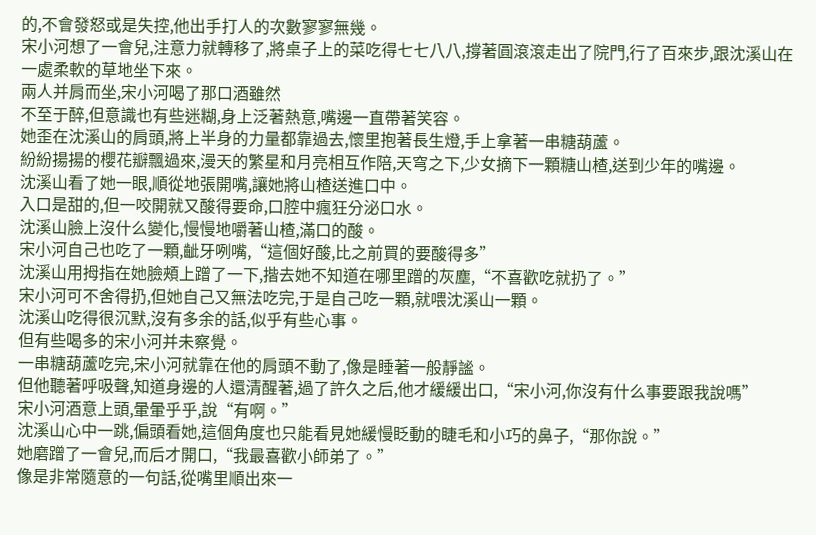的,不會發怒或是失控,他出手打人的次數寥寥無幾。
宋小河想了一會兒,注意力就轉移了,將桌子上的菜吃得七七八八,撐著圓滾滾走出了院門,行了百來步,跟沈溪山在一處柔軟的草地坐下來。
兩人并肩而坐,宋小河喝了那口酒雖然
不至于醉,但意識也有些迷糊,身上泛著熱意,嘴邊一直帶著笑容。
她歪在沈溪山的肩頭,將上半身的力量都靠過去,懷里抱著長生燈,手上拿著一串糖葫蘆。
紛紛揚揚的櫻花瓣飄過來,漫天的繁星和月亮相互作陪,天穹之下,少女摘下一顆糖山楂,送到少年的嘴邊。
沈溪山看了她一眼,順從地張開嘴,讓她將山楂送進口中。
入口是甜的,但一咬開就又酸得要命,口腔中瘋狂分泌口水。
沈溪山臉上沒什么變化,慢慢地嚼著山楂,滿口的酸。
宋小河自己也吃了一顆,齜牙咧嘴,“這個好酸,比之前買的要酸得多”
沈溪山用拇指在她臉頰上蹭了一下,揩去她不知道在哪里蹭的灰塵,“不喜歡吃就扔了。”
宋小河可不舍得扔,但她自己又無法吃完,于是自己吃一顆,就喂沈溪山一顆。
沈溪山吃得很沉默,沒有多余的話,似乎有些心事。
但有些喝多的宋小河并未察覺。
一串糖葫蘆吃完,宋小河就靠在他的肩頭不動了,像是睡著一般靜謐。
但他聽著呼吸聲,知道身邊的人還清醒著,過了許久之后,他才緩緩出口,“宋小河,你沒有什么事要跟我說嗎”
宋小河酒意上頭,暈暈乎乎,說“有啊。”
沈溪山心中一跳,偏頭看她,這個角度也只能看見她緩慢眨動的睫毛和小巧的鼻子,“那你說。”
她磨蹭了一會兒,而后才開口,“我最喜歡小師弟了。”
像是非常隨意的一句話,從嘴里順出來一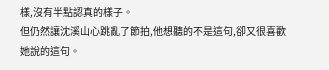樣,沒有半點認真的樣子。
但仍然讓沈溪山心跳亂了節拍,他想聽的不是這句,卻又很喜歡她說的這句。